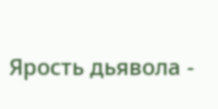Ярость дьявола -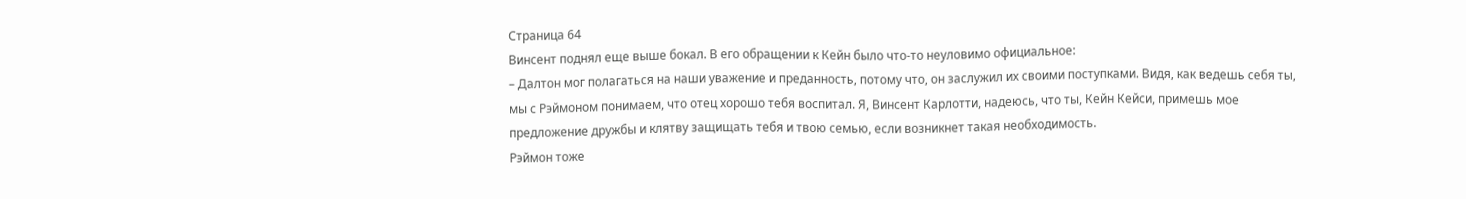Страница 64
Винсент поднял еще выше бокал. В его обращении к Кейн было что-то неуловимо официальное:
– Далтон мог полагаться на наши уважение и преданность, потому что, он заслужил их своими поступками. Видя, как ведешь себя ты, мы с Рэймоном понимаем, что отец хорошо тебя воспитал. Я, Винсент Карлотти, надеюсь, что ты, Кейн Кейси, примешь мое предложение дружбы и клятву защищать тебя и твою семью, если возникнет такая необходимость.
Рэймон тоже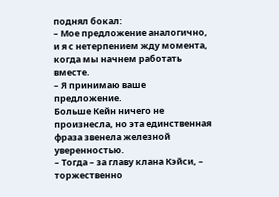поднял бокал:
– Мое предложение аналогично, и я с нетерпением жду момента, когда мы начнем работать вместе.
– Я принимаю ваше предложение.
Больше Кейн ничего не произнесла, но эта единственная фраза звенела железной уверенностью.
– Тогда – за главу клана Кэйси, – торжественно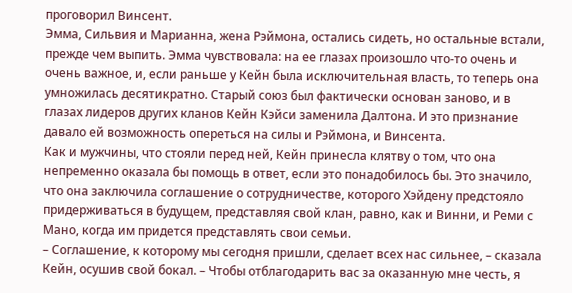проговорил Винсент.
Эмма, Сильвия и Марианна, жена Рэймона, остались сидеть, но остальные встали, прежде чем выпить. Эмма чувствовала: на ее глазах произошло что-то очень и очень важное, и, если раньше у Кейн была исключительная власть, то теперь она умножилась десятикратно. Старый союз был фактически основан заново, и в глазах лидеров других кланов Кейн Кэйси заменила Далтона. И это признание давало ей возможность опереться на силы и Рэймона, и Винсента.
Как и мужчины, что стояли перед ней, Кейн принесла клятву о том, что она непременно оказала бы помощь в ответ, если это понадобилось бы. Это значило, что она заключила соглашение о сотрудничестве, которого Хэйдену предстояло придерживаться в будущем, представляя свой клан, равно, как и Винни, и Реми с Мано, когда им придется представлять свои семьи.
– Соглашение, к которому мы сегодня пришли, сделает всех нас сильнее, – сказала Кейн, осушив свой бокал. – Чтобы отблагодарить вас за оказанную мне честь, я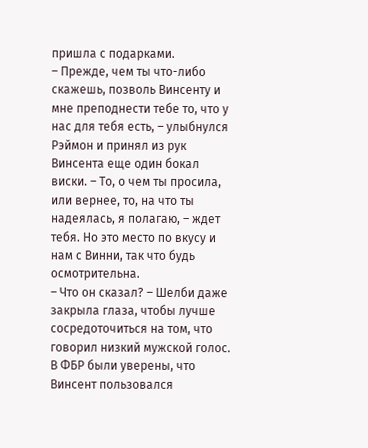пришла с подарками.
– Прежде, чем ты что-либо скажешь, позволь Винсенту и мне преподнести тебе то, что у нас для тебя есть, – улыбнулся Рэймон и принял из рук Винсента еще один бокал виски. – То, о чем ты просила, или вернее, то, на что ты надеялась, я полагаю, – ждет тебя. Но это место по вкусу и нам с Винни, так что будь осмотрительна.
– Что он сказал? – Шелби даже закрыла глаза, чтобы лучше сосредоточиться на том, что говорил низкий мужской голос. В ФБР были уверены, что Винсент пользовался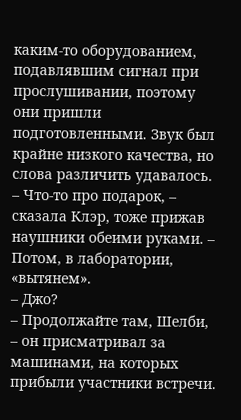каким-то оборудованием, подавлявшим сигнал при прослушивании, поэтому они пришли подготовленными. Звук был крайне низкого качества, но слова различить удавалось.
– Что-то про подарок, – сказала Клэр, тоже прижав наушники обеими руками. – Потом, в лаборатории, «вытянем».
– Джо?
– Продолжайте там, Шелби, – он присматривал за машинами, на которых прибыли участники встречи.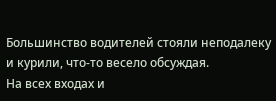Большинство водителей стояли неподалеку и курили, что-то весело обсуждая.
На всех входах и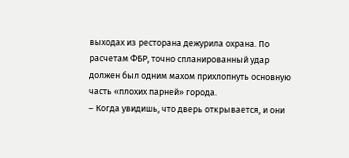выходах из ресторана дежурила охрана. По расчетам ФБР, точно спланированный удар должен был одним махом прихлопнуть основную часть «плохих парней» города.
– Когда увидишь, что дверь открывается, и они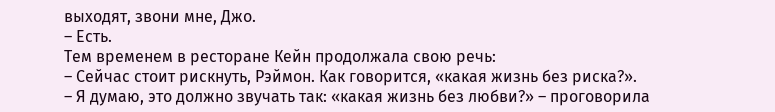выходят, звони мне, Джо.
– Есть.
Тем временем в ресторане Кейн продолжала свою речь:
– Сейчас стоит рискнуть, Рэймон. Как говорится, «какая жизнь без риска?».
– Я думаю, это должно звучать так: «какая жизнь без любви?» – проговорила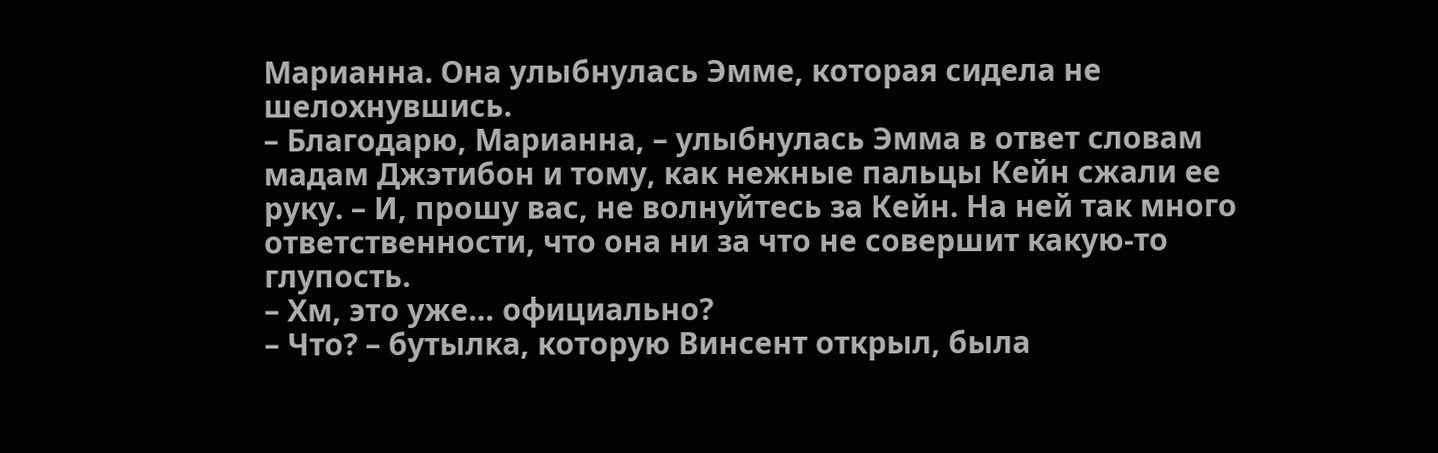Марианна. Она улыбнулась Эмме, которая сидела не шелохнувшись.
– Благодарю, Марианна, – улыбнулась Эмма в ответ словам мадам Джэтибон и тому, как нежные пальцы Кейн сжали ее руку. – И, прошу вас, не волнуйтесь за Кейн. На ней так много ответственности, что она ни за что не совершит какую-то глупость.
– Хм, это уже… официально?
– Что? – бутылка, которую Винсент открыл, была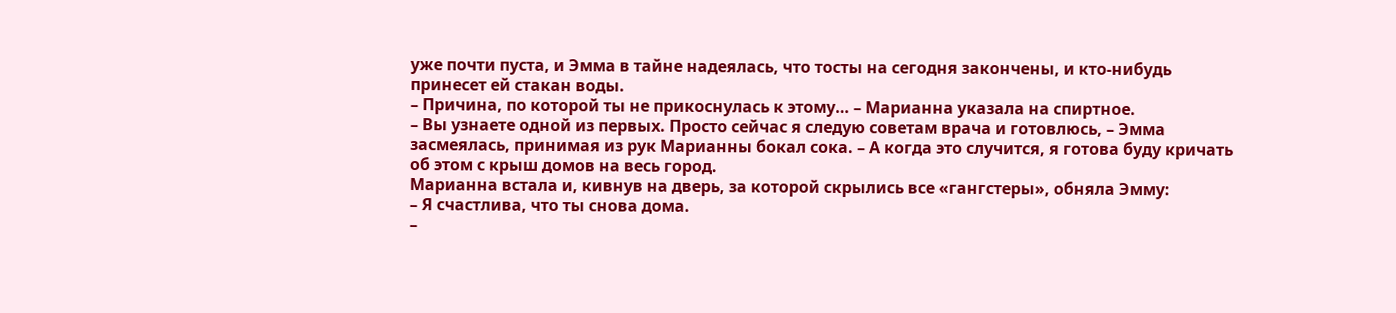уже почти пуста, и Эмма в тайне надеялась, что тосты на сегодня закончены, и кто-нибудь принесет ей стакан воды.
– Причина, по которой ты не прикоснулась к этому… – Марианна указала на спиртное.
– Вы узнаете одной из первых. Просто сейчас я следую советам врача и готовлюсь, – Эмма засмеялась, принимая из рук Марианны бокал сока. – А когда это случится, я готова буду кричать об этом с крыш домов на весь город.
Марианна встала и, кивнув на дверь, за которой скрылись все «гангстеры», обняла Эмму:
– Я счастлива, что ты снова дома.
–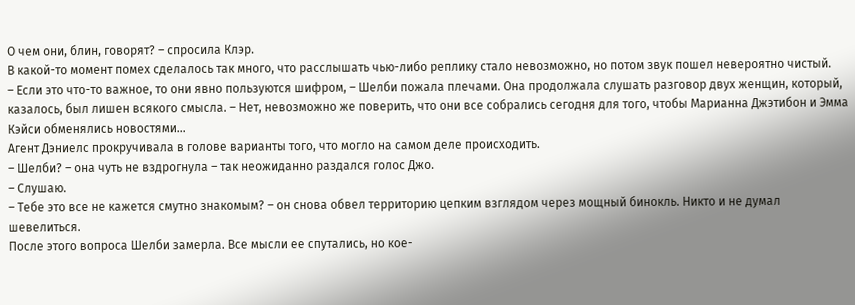О чем они, блин, говорят? – спросила Клэр.
В какой-то момент помех сделалось так много, что расслышать чью-либо реплику стало невозможно, но потом звук пошел невероятно чистый.
– Если это что-то важное, то они явно пользуются шифром, – Шелби пожала плечами. Она продолжала слушать разговор двух женщин, который, казалось, был лишен всякого смысла. – Нет, невозможно же поверить, что они все собрались сегодня для того, чтобы Марианна Джэтибон и Эмма Кэйси обменялись новостями…
Агент Дэниелс прокручивала в голове варианты того, что могло на самом деле происходить.
– Шелби? – она чуть не вздрогнула – так неожиданно раздался голос Джо.
– Слушаю.
– Тебе это все не кажется смутно знакомым? – он снова обвел территорию цепким взглядом через мощный бинокль. Никто и не думал шевелиться.
После этого вопроса Шелби замерла. Все мысли ее спутались, но кое-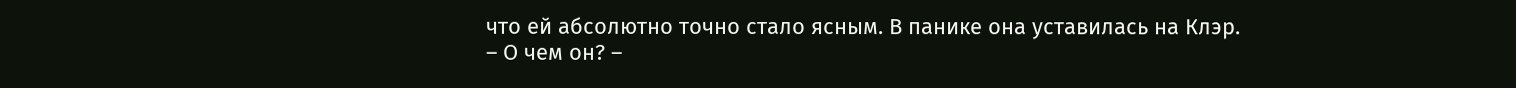что ей абсолютно точно стало ясным. В панике она уставилась на Клэр.
– О чем он? –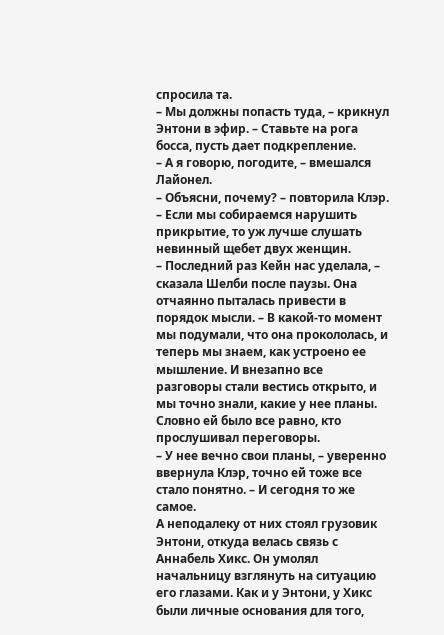спросила та.
– Мы должны попасть туда, – крикнул Энтони в эфир. – Ставьте на рога босса, пусть дает подкрепление.
– А я говорю, погодите, – вмешался Лайонел.
– Объясни, почему? – повторила Клэр. – Если мы собираемся нарушить прикрытие, то уж лучше слушать невинный щебет двух женщин.
– Последний раз Кейн нас уделала, – сказала Шелби после паузы. Она отчаянно пыталась привести в порядок мысли. – В какой-то момент мы подумали, что она прокололась, и теперь мы знаем, как устроено ее мышление. И внезапно все разговоры стали вестись открыто, и мы точно знали, какие у нее планы. Словно ей было все равно, кто прослушивал переговоры.
– У нее вечно свои планы, – уверенно ввернула Клэр, точно ей тоже все стало понятно. – И сегодня то же самое.
А неподалеку от них стоял грузовик Энтони, откуда велась связь с Аннабель Хикс. Он умолял начальницу взглянуть на ситуацию его глазами. Как и у Энтони, у Хикс были личные основания для того,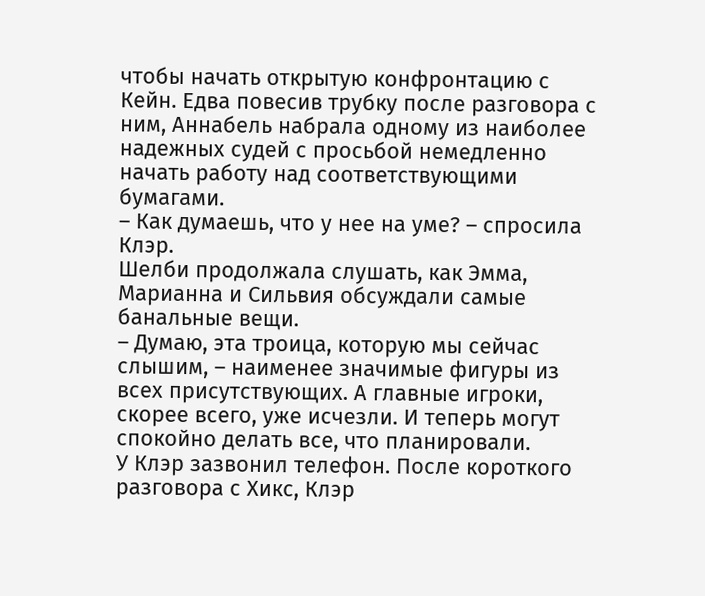чтобы начать открытую конфронтацию с Кейн. Едва повесив трубку после разговора с ним, Аннабель набрала одному из наиболее надежных судей с просьбой немедленно начать работу над соответствующими бумагами.
– Как думаешь, что у нее на уме? – спросила Клэр.
Шелби продолжала слушать, как Эмма, Марианна и Сильвия обсуждали самые банальные вещи.
– Думаю, эта троица, которую мы сейчас слышим, – наименее значимые фигуры из всех присутствующих. А главные игроки, скорее всего, уже исчезли. И теперь могут спокойно делать все, что планировали.
У Клэр зазвонил телефон. После короткого разговора с Хикс, Клэр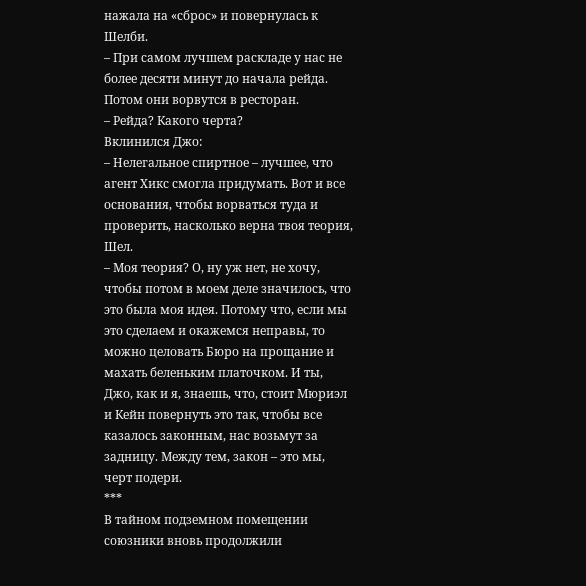нажала на «сброс» и повернулась к Шелби.
– При самом лучшем раскладе у нас не более десяти минут до начала рейда. Потом они ворвутся в ресторан.
– Рейда? Какого черта?
Вклинился Джо:
– Нелегальное спиртное – лучшее, что агент Хикс смогла придумать. Вот и все основания, чтобы ворваться туда и проверить, насколько верна твоя теория, Шел.
– Моя теория? О, ну уж нет, не хочу, чтобы потом в моем деле значилось, что это была моя идея. Потому что, если мы это сделаем и окажемся неправы, то можно целовать Бюро на прощание и махать беленьким платочком. И ты, Джо, как и я, знаешь, что, стоит Мюриэл и Кейн повернуть это так, чтобы все казалось законным, нас возьмут за задницу. Между тем, закон – это мы, черт подери.
***
В тайном подземном помещении союзники вновь продолжили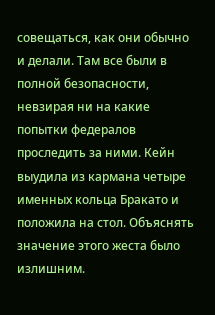совещаться, как они обычно и делали. Там все были в полной безопасности, невзирая ни на какие попытки федералов проследить за ними. Кейн выудила из кармана четыре именных кольца Бракато и положила на стол. Объяснять значение этого жеста было излишним.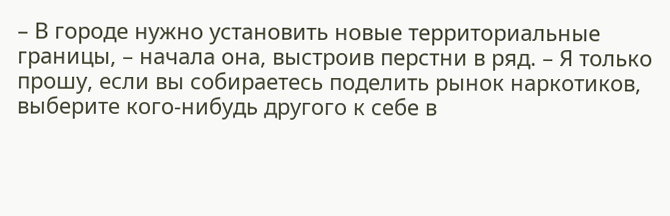– В городе нужно установить новые территориальные границы, – начала она, выстроив перстни в ряд. – Я только прошу, если вы собираетесь поделить рынок наркотиков, выберите кого-нибудь другого к себе в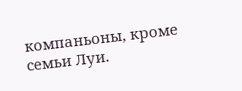компаньоны, кроме семьи Луи.